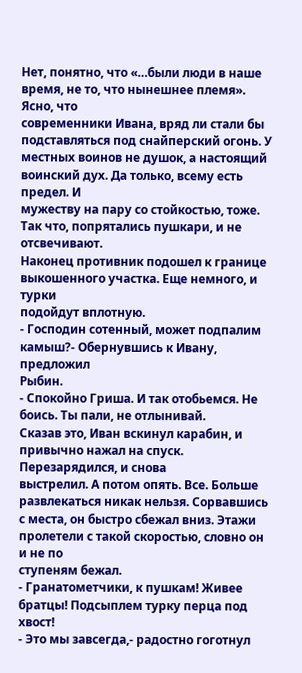Нет, понятно, что «…были люди в наше время, не то, что нынешнее племя». Ясно, что
современники Ивана, вряд ли стали бы подставляться под снайперский огонь. У
местных воинов не душок, а настоящий воинский дух. Да только, всему есть предел. И
мужеству на пару со стойкостью, тоже. Так что, попрятались пушкари, и не отсвечивают.
Наконец противник подошел к границе выкошенного участка. Еще немного, и турки
подойдут вплотную.
- Господин сотенный, может подпалим камыш?- Обернувшись к Ивану, предложил
Рыбин.
- Спокойно Гриша. И так отобьемся. Не боись. Ты пали, не отлынивай.
Сказав это, Иван вскинул карабин, и привычно нажал на спуск. Перезарядился, и снова
выстрелил. А потом опять. Все. Больше развлекаться никак нельзя. Сорвавшись с места, он быстро сбежал вниз. Этажи пролетели с такой скоростью, словно он и не по
ступеням бежал.
- Гранатометчики, к пушкам! Живее братцы! Подсыплем турку перца под хвост!
- Это мы завсегда,- радостно гоготнул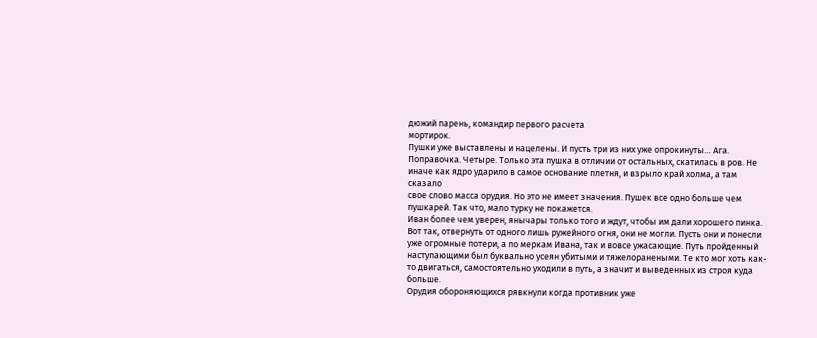дюжий парень, командир первого расчета
мортирок.
Пушки уже выставлены и нацелены. И пусть три из них уже опрокинуты… Ага.
Поправочка. Четыре. Только эта пушка в отличии от остальных, скатилась в ров. Не
иначе как ядро ударило в самое основание плетня, и взрыло край холма, а там сказало
свое слово масса орудия. Но это не имеет значения. Пушек все одно больше чем
пушкарей. Так что, мало турку не покажется.
Иван более чем уверен, янычары только того и ждут, чтобы им дали хорошего пинка.
Вот так, отвернуть от одного лишь ружейного огня, они не могли. Пусть они и понесли
уже огромные потери, а по меркам Ивана, так и вовсе ужасающие. Путь пройденный
наступающими был буквально усеян убитыми и тяжелоранеными. Те кто мог хоть как-
то двигаться, самостоятельно уходили в путь, а значит и выведенных из строя куда
больше.
Орудия обороняющихся рявкнули когда противник уже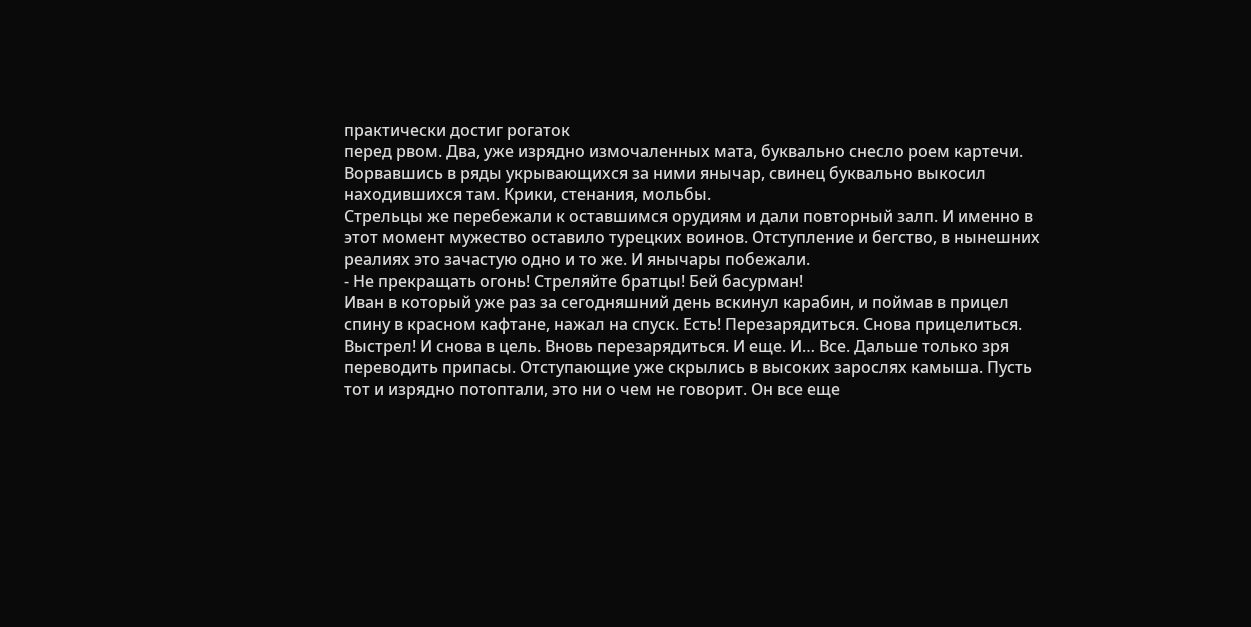практически достиг рогаток
перед рвом. Два, уже изрядно измочаленных мата, буквально снесло роем картечи.
Ворвавшись в ряды укрывающихся за ними янычар, свинец буквально выкосил
находившихся там. Крики, стенания, мольбы.
Стрельцы же перебежали к оставшимся орудиям и дали повторный залп. И именно в
этот момент мужество оставило турецких воинов. Отступление и бегство, в нынешних
реалиях это зачастую одно и то же. И янычары побежали.
- Не прекращать огонь! Стреляйте братцы! Бей басурман!
Иван в который уже раз за сегодняшний день вскинул карабин, и поймав в прицел
спину в красном кафтане, нажал на спуск. Есть! Перезарядиться. Снова прицелиться.
Выстрел! И снова в цель. Вновь перезарядиться. И еще. И… Все. Дальше только зря
переводить припасы. Отступающие уже скрылись в высоких зарослях камыша. Пусть
тот и изрядно потоптали, это ни о чем не говорит. Он все еще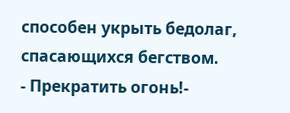способен укрыть бедолаг, спасающихся бегством.
- Прекратить огонь!-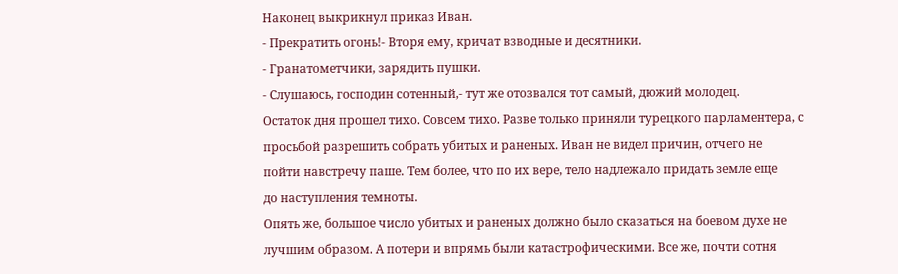Наконец выкрикнул приказ Иван.
- Прекратить огонь!- Вторя ему, кричат взводные и десятники.
- Гранатометчики, зарядить пушки.
- Слушаюсь, господин сотенный,- тут же отозвался тот самый, дюжий молодец.
Остаток дня прошел тихо. Совсем тихо. Разве только приняли турецкого парламентера, с просьбой разрешить собрать убитых и раненых. Иван не видел причин, отчего не
пойти навстречу паше. Тем более, что по их вере, тело надлежало придать земле еще
до наступления темноты.
Опять же, большое число убитых и раненых должно было сказаться на боевом духе не
лучшим образом. А потери и впрямь были катастрофическими. Все же, почти сотня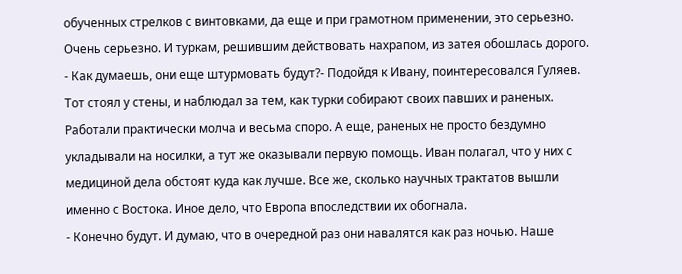обученных стрелков с винтовками, да еще и при грамотном применении, это серьезно.
Очень серьезно. И туркам, решившим действовать нахрапом, из затея обошлась дорого.
- Как думаешь, они еще штурмовать будут?- Подойдя к Ивану, поинтересовался Гуляев.
Тот стоял у стены, и наблюдал за тем, как турки собирают своих павших и раненых.
Работали практически молча и весьма споро. А еще, раненых не просто бездумно
укладывали на носилки, а тут же оказывали первую помощь. Иван полагал, что у них с
медициной дела обстоят куда как лучше. Все же, сколько научных трактатов вышли
именно с Востока. Иное дело, что Европа впоследствии их обогнала.
- Конечно будут. И думаю, что в очередной раз они навалятся как раз ночью. Наше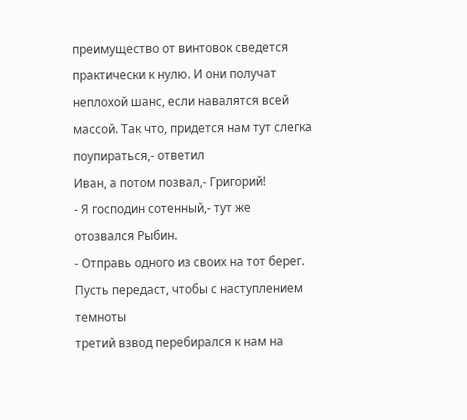преимущество от винтовок сведется практически к нулю. И они получат неплохой шанс, если навалятся всей массой. Так что, придется нам тут слегка поупираться,- ответил
Иван, а потом позвал,- Григорий!
- Я господин сотенный,- тут же отозвался Рыбин.
- Отправь одного из своих на тот берег. Пусть передаст, чтобы с наступлением темноты
третий взвод перебирался к нам на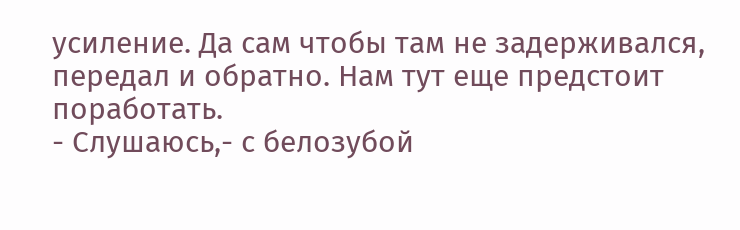усиление. Да сам чтобы там не задерживался,
передал и обратно. Нам тут еще предстоит поработать.
- Слушаюсь,- с белозубой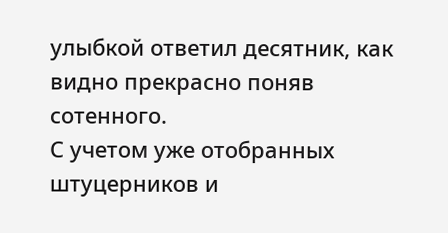улыбкой ответил десятник, как видно прекрасно поняв
сотенного.
С учетом уже отобранных штуцерников и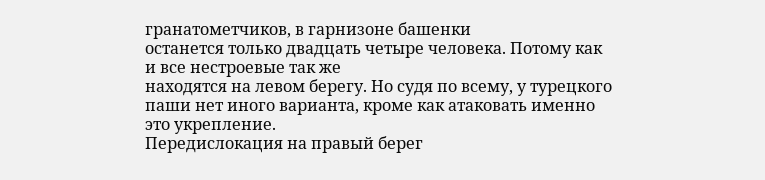гранатометчиков, в гарнизоне башенки
останется только двадцать четыре человека. Потому как и все нестроевые так же
находятся на левом берегу. Но судя по всему, у турецкого паши нет иного варианта, кроме как атаковать именно это укрепление.
Передислокация на правый берег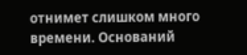отнимет слишком много времени. Оснований